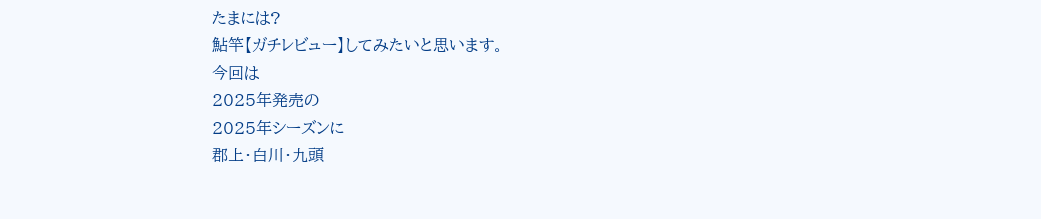たまには?
鮎竿【ガチレビュー】してみたいと思います。
今回は
2025年発売の
2025年シーズンに
郡上・白川・九頭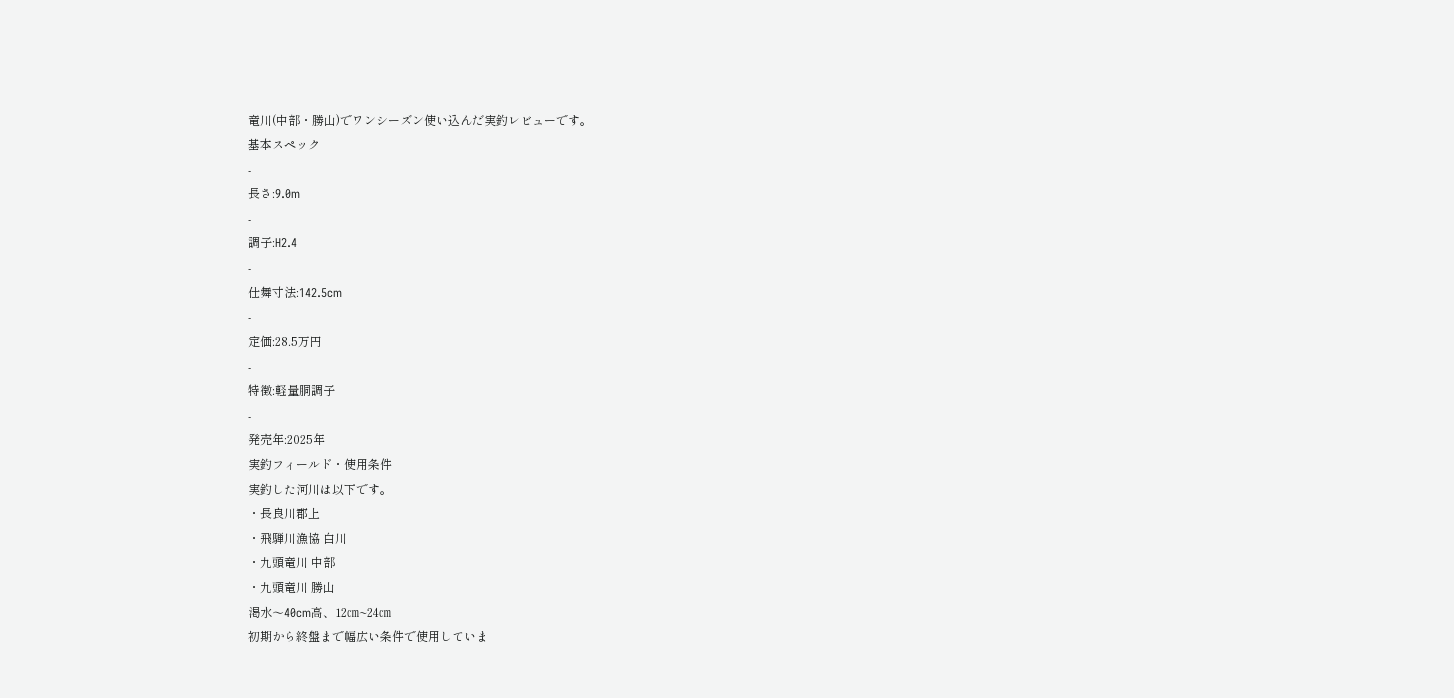竜川(中部・勝山)でワンシーズン使い込んだ実釣レビューです。
基本スペック
-
長さ:9.0m
-
調子:H2.4
-
仕舞寸法:142.5cm
-
定価:28.5万円
-
特徴:軽量胴調子
-
発売年:2025年
実釣フィールド・使用条件
実釣した河川は以下です。
・長良川郡上
・飛騨川漁協 白川
・九頭竜川 中部
・九頭竜川 勝山
渇水〜40cm高、12㎝~24㎝
初期から終盤まで幅広い条件で使用していま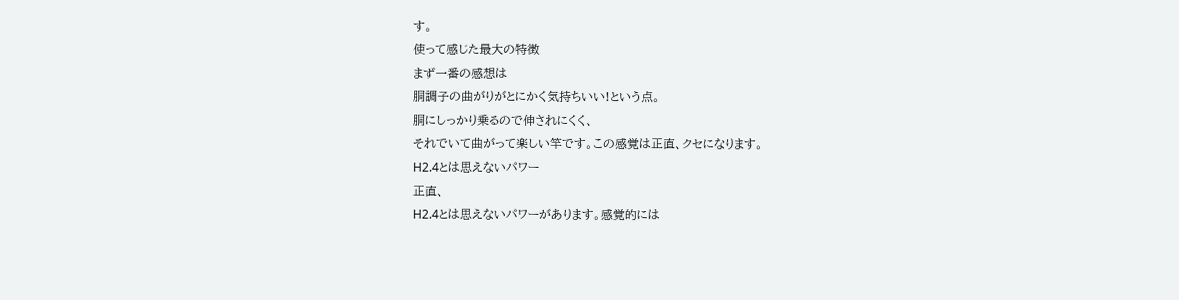す。
使って感じた最大の特徴
まず一番の感想は
胴調子の曲がりがとにかく気持ちいい!という点。
胴にしっかり乗るので伸されにくく、
それでいて曲がって楽しい竿です。この感覚は正直、クセになります。
H2.4とは思えないパワー
正直、
H2.4とは思えないパワーがあります。感覚的には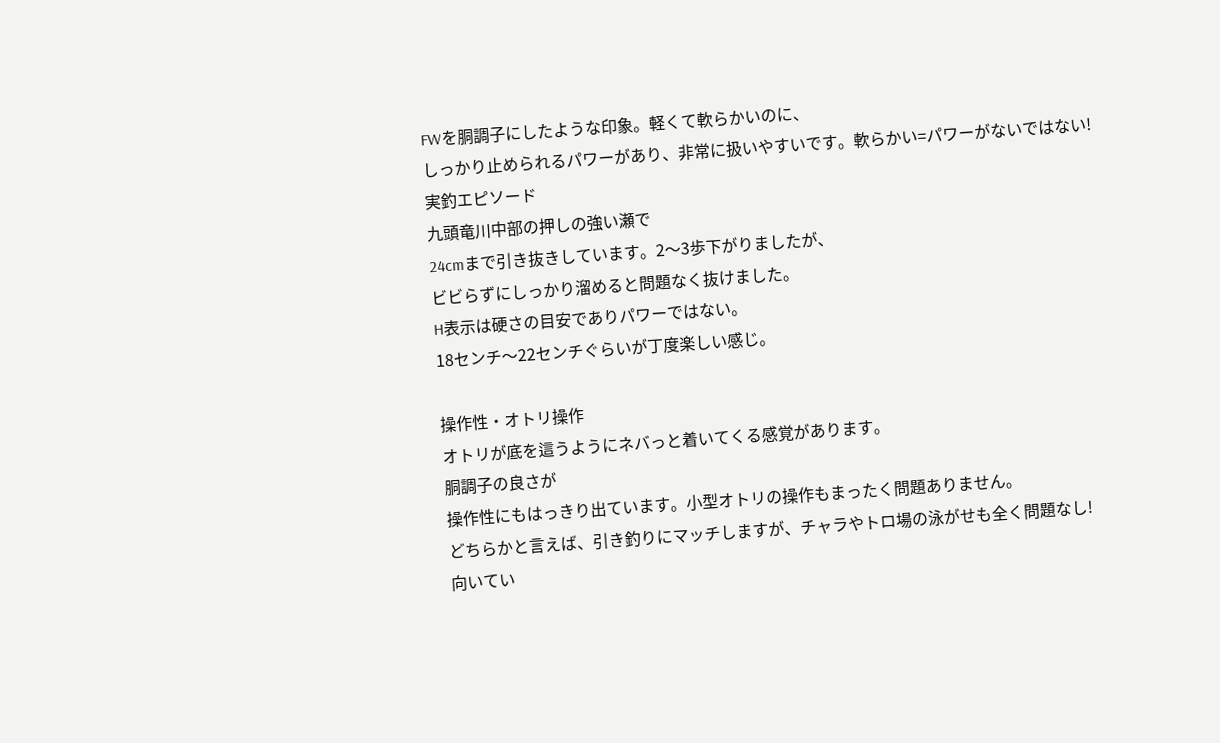FWを胴調子にしたような印象。軽くて軟らかいのに、
しっかり止められるパワーがあり、非常に扱いやすいです。軟らかい=パワーがないではない!
実釣エピソード
九頭竜川中部の押しの強い瀬で
24cmまで引き抜きしています。2〜3歩下がりましたが、
ビビらずにしっかり溜めると問題なく抜けました。
H表示は硬さの目安でありパワーではない。
18センチ〜22センチぐらいが丁度楽しい感じ。

操作性・オトリ操作
オトリが底を這うようにネバっと着いてくる感覚があります。
胴調子の良さが
操作性にもはっきり出ています。小型オトリの操作もまったく問題ありません。
どちらかと言えば、引き釣りにマッチしますが、チャラやトロ場の泳がせも全く問題なし!
向いてい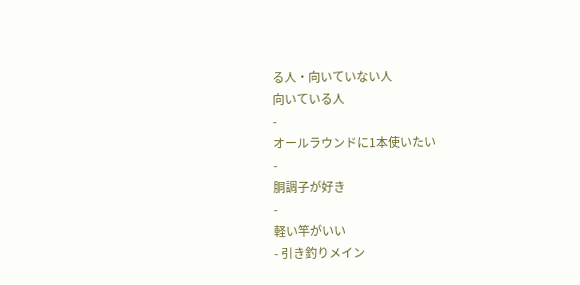る人・向いていない人
向いている人
-
オールラウンドに1本使いたい
-
胴調子が好き
-
軽い竿がいい
- 引き釣りメイン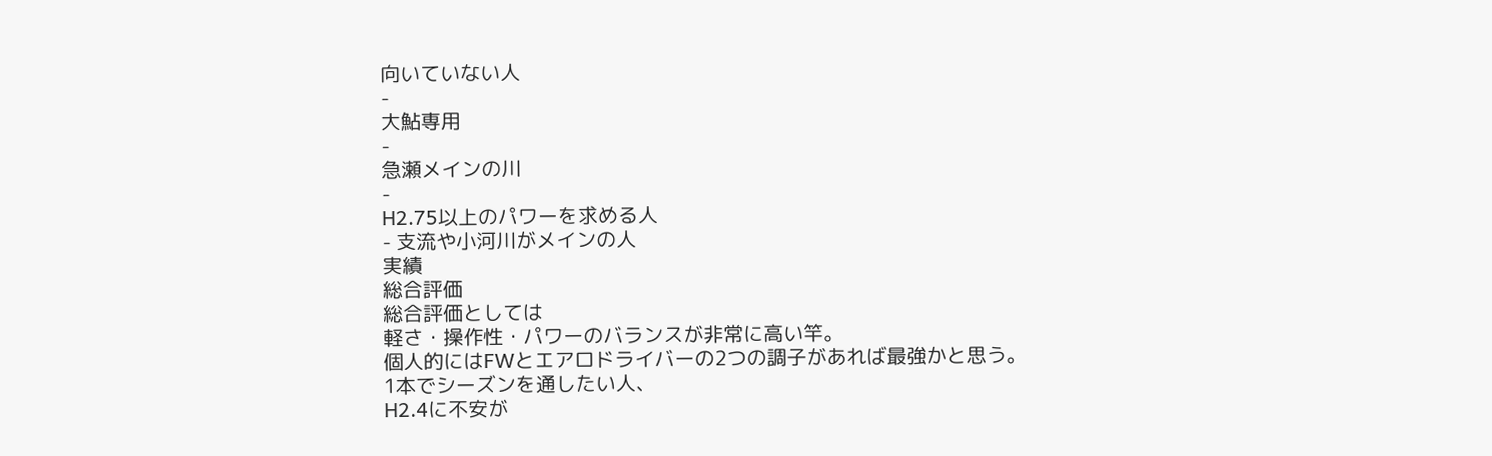向いていない人
-
大鮎専用
-
急瀬メインの川
-
H2.75以上のパワーを求める人
- 支流や小河川がメインの人
実績
総合評価
総合評価としては
軽さ・操作性・パワーのバランスが非常に高い竿。
個人的にはFWとエアロドライバーの2つの調子があれば最強かと思う。
1本でシーズンを通したい人、
H2.4に不安が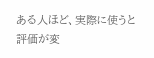ある人ほど、実際に使うと評価が変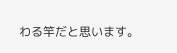わる竿だと思います。